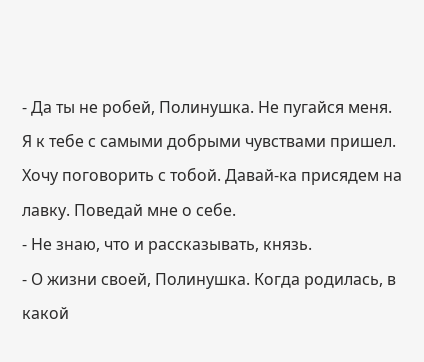- Да ты не робей, Полинушка. Не пугайся меня. Я к тебе с самыми добрыми чувствами пришел. Хочу поговорить с тобой. Давай-ка присядем на лавку. Поведай мне о себе.
- Не знаю, что и рассказывать, князь.
- О жизни своей, Полинушка. Когда родилась, в какой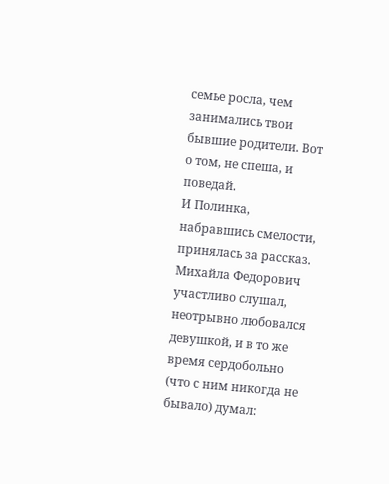семье росла, чем занимались твои бывшие родители. Вот о том, не спеша, и поведай.
И Полинка, набравшись смелости, принялась за рассказ. Михайла Федорович участливо слушал, неотрывно любовался девушкой, и в то же время сердобольно (что с ним никогда не бывало) думал: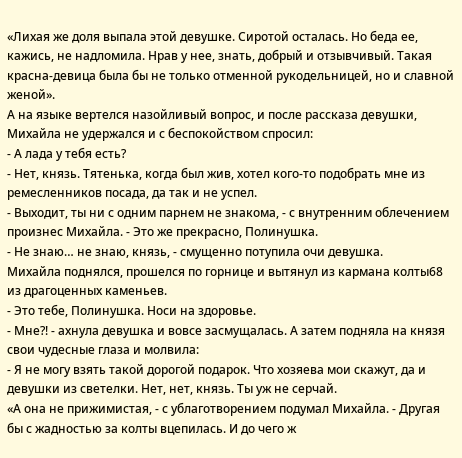«Лихая же доля выпала этой девушке. Сиротой осталась. Но беда ее, кажись, не надломила. Нрав у нее, знать, добрый и отзывчивый. Такая красна-девица была бы не только отменной рукодельницей, но и славной женой».
А на языке вертелся назойливый вопрос, и после рассказа девушки, Михайла не удержался и с беспокойством спросил:
- А лада у тебя есть?
- Нет, князь. Тятенька, когда был жив, хотел кого-то подобрать мне из ремесленников посада, да так и не успел.
- Выходит, ты ни с одним парнем не знакома, - с внутренним облечением произнес Михайла. - Это же прекрасно, Полинушка.
- Не знаю… не знаю, князь, - смущенно потупила очи девушка.
Михайла поднялся, прошелся по горнице и вытянул из кармана колты68 из драгоценных каменьев.
- Это тебе, Полинушка. Носи на здоровье.
- Мне?! - ахнула девушка и вовсе засмущалась. А затем подняла на князя свои чудесные глаза и молвила:
- Я не могу взять такой дорогой подарок. Что хозяева мои скажут, да и девушки из светелки. Нет, нет, князь. Ты уж не серчай.
«А она не прижимистая, - с ублаготворением подумал Михайла. - Другая бы с жадностью за колты вцепилась. И до чего ж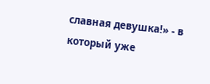славная девушка!» - в который уже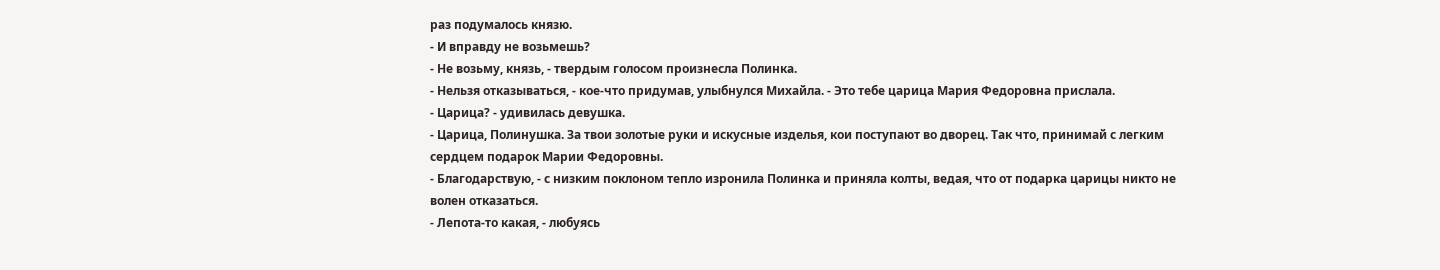раз подумалось князю.
- И вправду не возьмешь?
- Не возьму, князь, - твердым голосом произнесла Полинка.
- Нельзя отказываться, - кое-что придумав, улыбнулся Михайла. - Это тебе царица Мария Федоровна прислала.
- Царица? - удивилась девушка.
- Царица, Полинушка. За твои золотые руки и искусные изделья, кои поступают во дворец. Так что, принимай с легким сердцем подарок Марии Федоровны.
- Благодарствую, - с низким поклоном тепло изронила Полинка и приняла колты, ведая, что от подарка царицы никто не волен отказаться.
- Лепота-то какая, - любуясь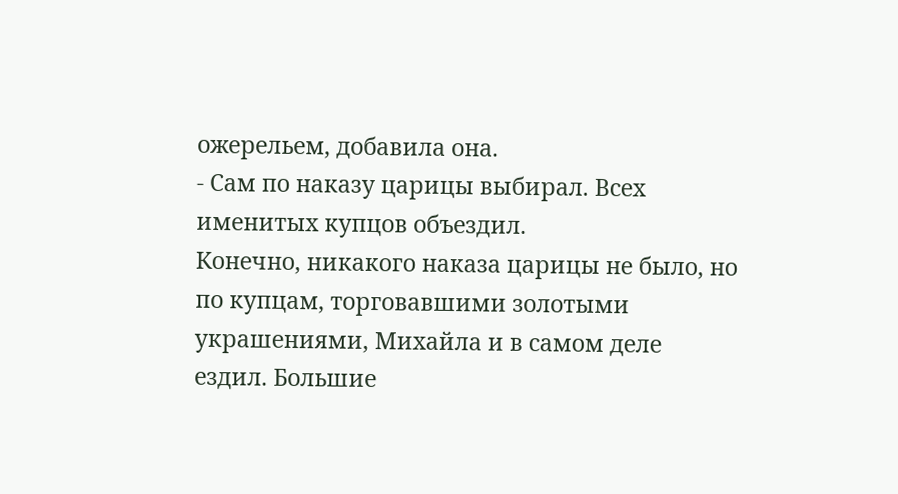ожерельем, добавила она.
- Сам по наказу царицы выбирал. Всех именитых купцов объездил.
Конечно, никакого наказа царицы не было, но по купцам, торговавшими золотыми украшениями, Михайла и в самом деле ездил. Большие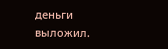деньги выложил.